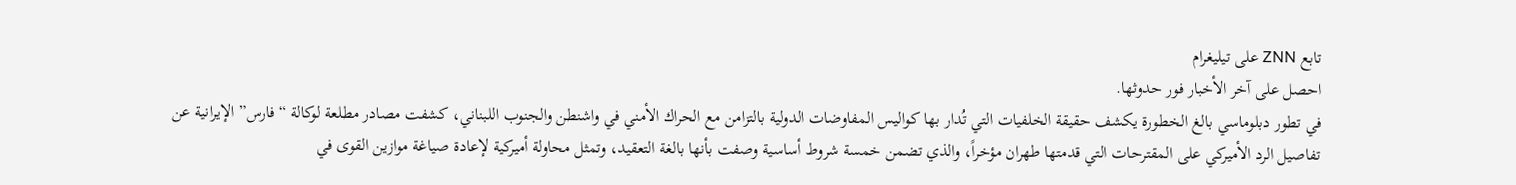تابع ZNN على تيليغرام
احصل على آخر الأخبار فور حدوثها.
في تطور دبلوماسي بالغ الخطورة يكشف حقيقة الخلفيات التي تُدار بها كواليس المفاوضات الدولية بالتزامن مع الحراك الأمني في واشنطن والجنوب اللبناني، كشفت مصادر مطلعة لوكالة “فارس” الإيرانية عن تفاصيل الرد الأميركي على المقترحات التي قدمتها طهران مؤخراً، والذي تضمن خمسة شروط أساسية وصفت بأنها بالغة التعقيد، وتمثل محاولة أميركية لإعادة صياغة موازين القوى في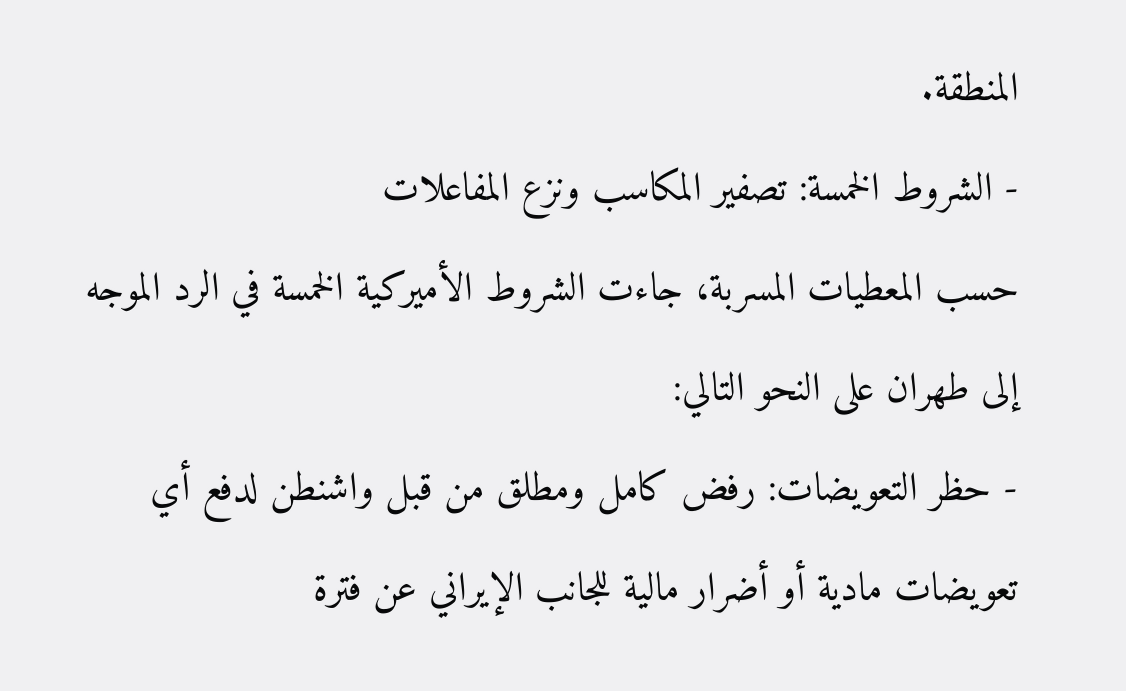المنطقة.
- الشروط الخمسة: تصفير المكاسب ونزع المفاعلات
حسب المعطيات المسربة، جاءت الشروط الأميركية الخمسة في الرد الموجه إلى طهران على النحو التالي:
- حظر التعويضات: رفض كامل ومطلق من قبل واشنطن لدفع أي تعويضات مادية أو أضرار مالية للجانب الإيراني عن فترة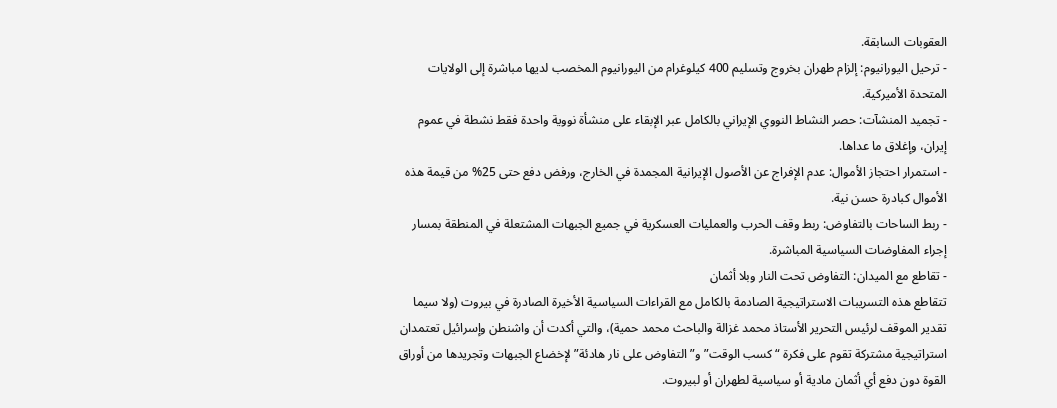العقوبات السابقة.
- ترحيل اليورانيوم: إلزام طهران بخروج وتسليم 400 كيلوغرام من اليورانيوم المخصب لديها مباشرة إلى الولايات المتحدة الأميركية.
- تجميد المنشآت: حصر النشاط النووي الإيراني بالكامل عبر الإبقاء على منشأة نووية واحدة فقط نشطة في عموم إيران، وإغلاق ما عداها.
- استمرار احتجاز الأموال: عدم الإفراج عن الأصول الإيرانية المجمدة في الخارج، ورفض دفع حتى 25% من قيمة هذه الأموال كبادرة حسن نية.
- ربط الساحات بالتفاوض: ربط وقف الحرب والعمليات العسكرية في جميع الجبهات المشتعلة في المنطقة بمسار إجراء المفاوضات السياسية المباشرة.
- تقاطع مع الميدان: التفاوض تحت النار وبلا أثمان
تتقاطع هذه التسريبات الاستراتيجية الصادمة بالكامل مع القراءات السياسية الأخيرة الصادرة في بيروت (ولا سيما تقدير الموقف لرئيس التحرير الأستاذ محمد غزالة والباحث محمد حمية)، والتي أكدت أن واشنطن وإسرائيل تعتمدان استراتيجية مشتركة تقوم على فكرة “كسب الوقت” و”التفاوض على نار هادئة” لإخضاع الجبهات وتجريدها من أوراق القوة دون دفع أي أثمان مادية أو سياسية لطهران أو لبيروت.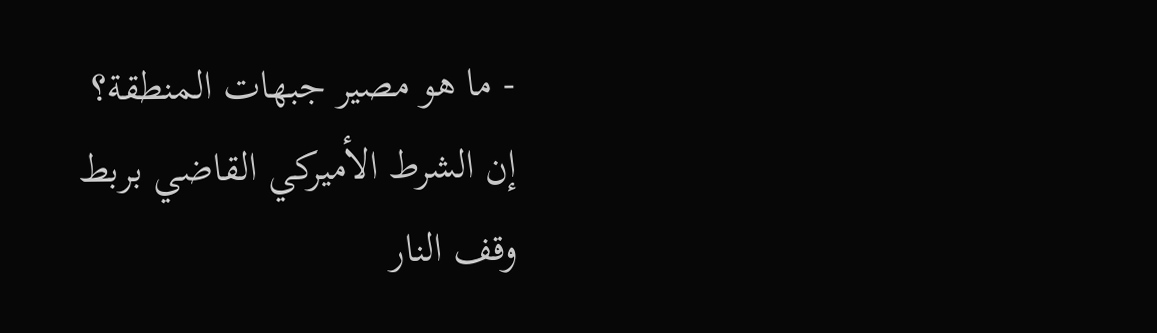- ما هو مصير جبهات المنطقة؟
إن الشرط الأميركي القاضي بربط وقف النار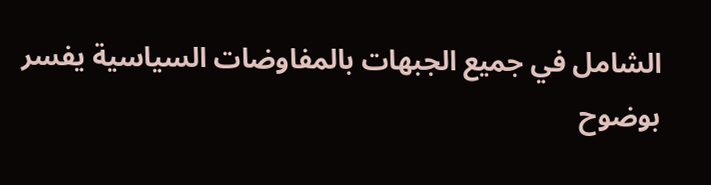الشامل في جميع الجبهات بالمفاوضات السياسية يفسر بوضوح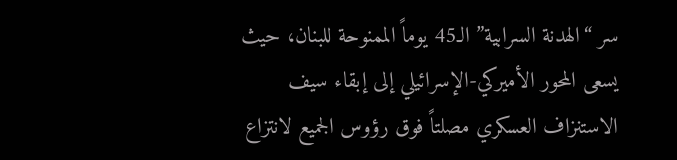سر “الهدنة السرابية” الـ45 يوماً الممنوحة للبنان، حيث يسعى المحور الأميركي-الإسرائيلي إلى إبقاء سيف الاستنزاف العسكري مصلتاً فوق رؤوس الجميع لانتزاع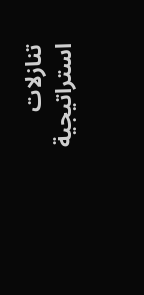تنازلات استراتيجية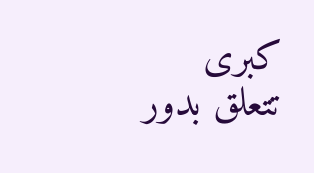كبرى تتعلق بدور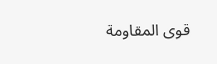قوى المقاومة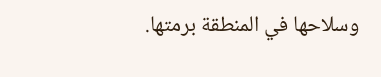وسلاحها في المنطقة برمتها.